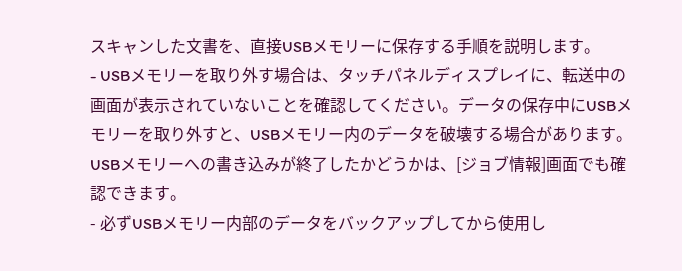スキャンした文書を、直接USBメモリーに保存する手順を説明します。
- USBメモリーを取り外す場合は、タッチパネルディスプレイに、転送中の画面が表示されていないことを確認してください。データの保存中にUSBメモリーを取り外すと、USBメモリー内のデータを破壊する場合があります。USBメモリーへの書き込みが終了したかどうかは、[ジョブ情報]画面でも確認できます。
- 必ずUSBメモリー内部のデータをバックアップしてから使用し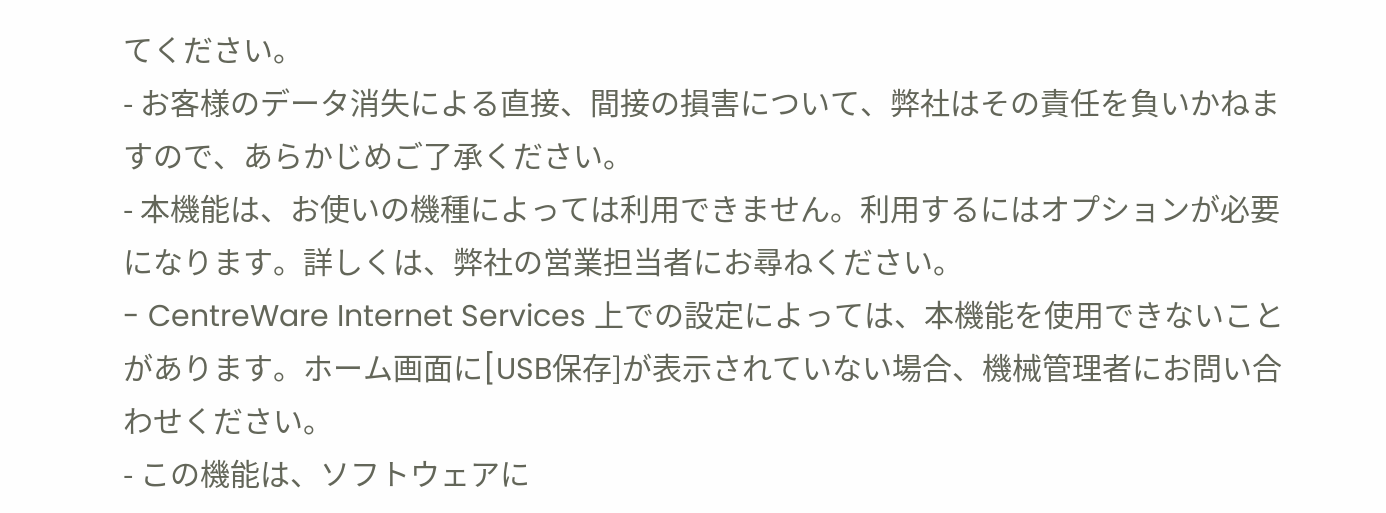てください。
- お客様のデータ消失による直接、間接の損害について、弊社はその責任を負いかねますので、あらかじめご了承ください。
- 本機能は、お使いの機種によっては利用できません。利用するにはオプションが必要になります。詳しくは、弊社の営業担当者にお尋ねください。
- CentreWare Internet Services 上での設定によっては、本機能を使用できないことがあります。ホーム画面に[USB保存]が表示されていない場合、機械管理者にお問い合わせください。
- この機能は、ソフトウェアに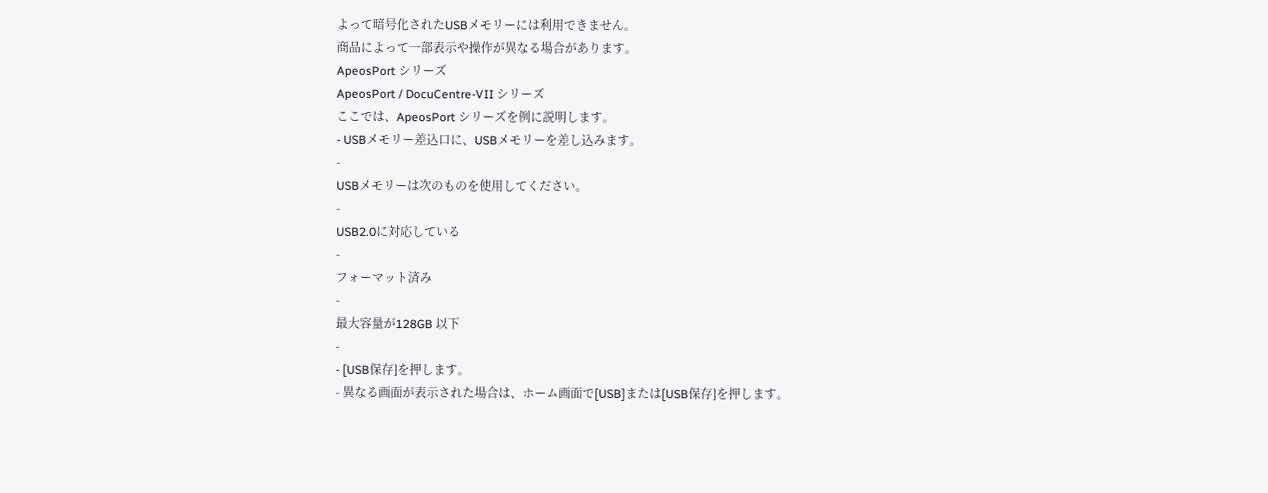よって暗号化されたUSBメモリーには利用できません。
商品によって一部表示や操作が異なる場合があります。
ApeosPort シリーズ
ApeosPort / DocuCentre-VII シリーズ
ここでは、ApeosPort シリーズを例に説明します。
- USBメモリー差込口に、USBメモリーを差し込みます。
-
USBメモリーは次のものを使用してください。
-
USB2.0に対応している
-
フォーマット済み
-
最大容量が128GB 以下
-
- [USB保存]を押します。
- 異なる画面が表示された場合は、ホーム画面で[USB]または[USB保存]を押します。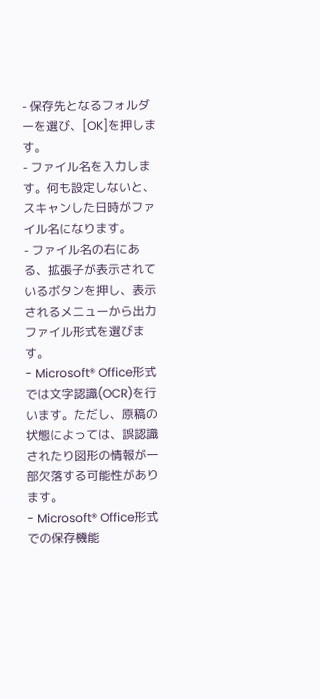- 保存先となるフォルダーを選び、[OK]を押します。
- ファイル名を入力します。何も設定しないと、スキャンした日時がファイル名になります。
- ファイル名の右にある、拡張子が表示されているボタンを押し、表示されるメニューから出力ファイル形式を選びます。
- Microsoft® Office形式では文字認識(OCR)を行います。ただし、原稿の状態によっては、誤認識されたり図形の情報が一部欠落する可能性があります。
- Microsoft® Office形式での保存機能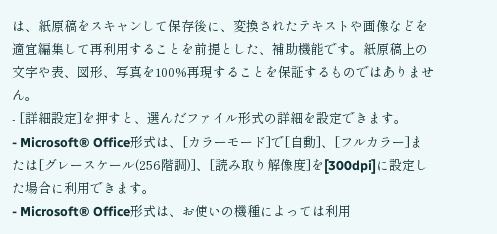は、紙原稿をスキャンして保存後に、変換されたテキストや画像などを適宜編集して再利用することを前提とした、補助機能です。紙原稿上の文字や表、図形、写真を100%再現することを保証するものではありません。
- [詳細設定]を押すと、選んだファイル形式の詳細を設定できます。
- Microsoft® Office形式は、[カラーモード]で[自動]、[フルカラー]または[グレースケール(256階調)]、[読み取り解像度]を[300dpi]に設定した場合に利用できます。
- Microsoft® Office形式は、お使いの機種によっては利用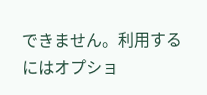できません。利用するにはオプショ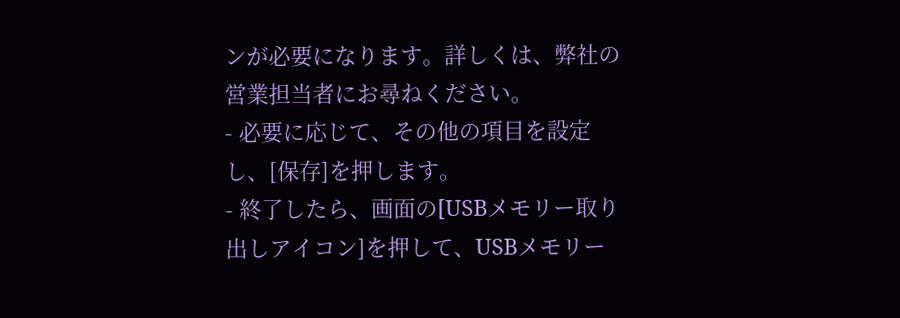ンが必要になります。詳しくは、弊社の営業担当者にお尋ねください。
- 必要に応じて、その他の項目を設定し、[保存]を押します。
- 終了したら、画面の[USBメモリー取り出しアイコン]を押して、USBメモリー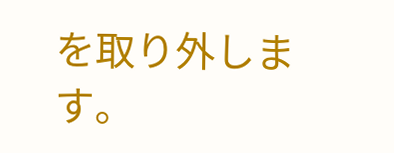を取り外します。